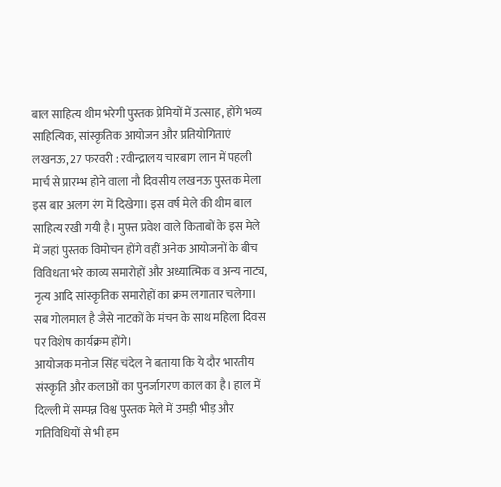बाल साहित्य थीम भरेगी पुस्तक प्रेमियों में उत्साह, होंगे भव्य साहित्यिक, सांस्कृतिक आयोजन और प्रतियोगिताएं
लखनऊ, 27 फरवरी : रवीन्द्रालय चारबाग लान में पहली मार्च से प्रारम्भ होने वाला नौ दिवसीय लखनऊ पुस्तक मेला इस बार अलग रंग में दिखेगा। इस वर्ष मेले की थीम बाल साहित्य रखी गयी है। मुफ़्त प्रवेश वाले किताबों के इस मेले में जहां पुस्तक विमोचन होंगे वहीं अनेक आयोजनों के बीच विविधता भरे काव्य समारोहों और अध्यात्मिक व अन्य नाट्य, नृत्य आदि सांस्कृतिक समारोहों का क्रम लगातार चलेगा। सब गोलमाल है जैसे नाटकों के मंचन के साथ महिला दिवस पर विशेष कार्यक्रम होंगे।
आयोजक मनोज सिंह चंदेल ने बताया कि ये दौर भारतीय संस्कृति और कलाओं का पुनर्जागरण काल का है। हाल में दिल्ली में सम्पन्न विश्व पुस्तक मेले में उमड़ी भीड़ और गतिविधियों से भी हम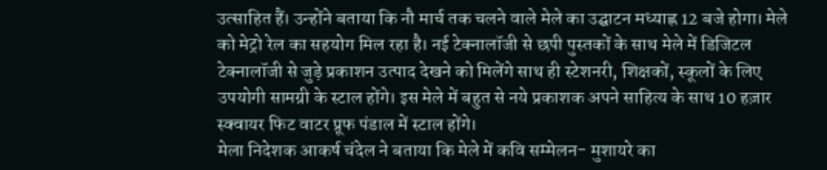उत्साहित हैं। उन्होंने बताया कि नौ मार्च तक चलने वाले मेले का उद्घाटन मध्याह्न 12 बजे होगा। मेले को मेट्रो रेल का सहयोग मिल रहा है। नई टेक्नालॉजी से छपी पुस्तकों के साथ मेले में डिजिटल टेक्नालॉजी से जुड़े प्रकाशन उत्पाद देखने को मिलेंगे साथ ही स्टेशनरी, शिक्षकों, स्कूलों के लिए उपयोगी सामग्री के स्टाल होंगे। इस मेले में बहुत से नये प्रकाशक अपने साहित्य के साथ 10 हज़ार स्क्वायर फिट वाटर प्रूफ पंडाल में स्टाल होंगे।
मेला निदेशक आकर्ष चंदेल ने बताया कि मेले में कवि सम्मेलन- मुशायरे का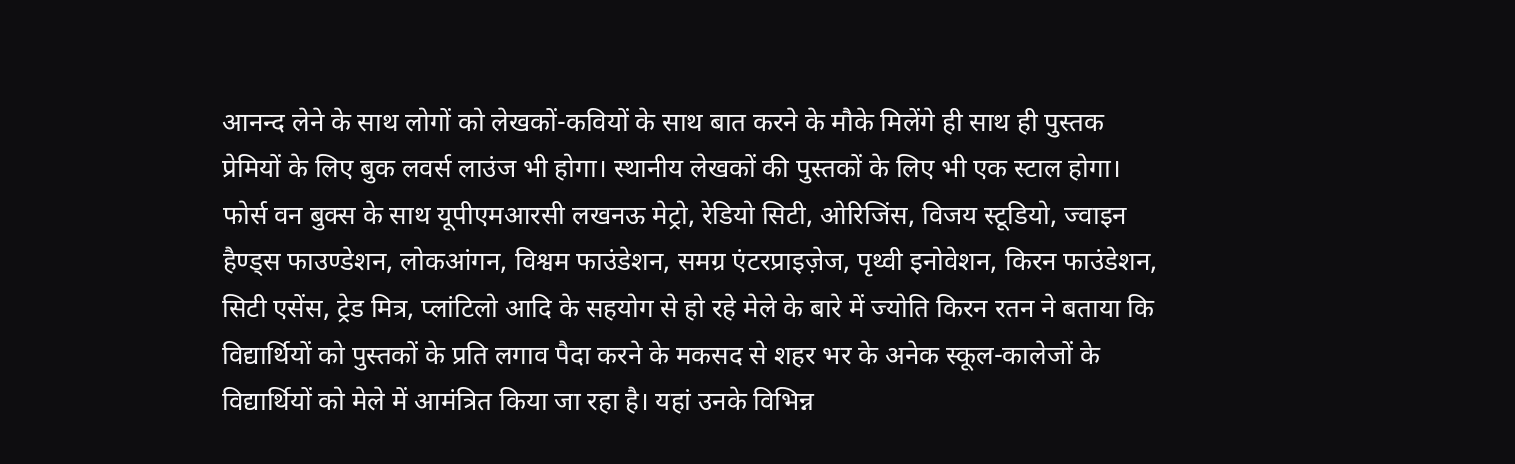आनन्द लेने के साथ लोगों को लेखकों-कवियों के साथ बात करने के मौके मिलेंगे ही साथ ही पुस्तक प्रेमियों के लिए बुक लवर्स लाउंज भी होगा। स्थानीय लेखकों की पुस्तकों के लिए भी एक स्टाल होगा।
फोर्स वन बुक्स के साथ यूपीएमआरसी लखनऊ मेट्रो, रेडियो सिटी, ओरिजिंस, विजय स्टूडियो, ज्वाइन हैण्ड्स फाउण्डेशन, लोकआंगन, विश्वम फाउंडेशन, समग्र एंटरप्राइज़ेज, पृथ्वी इनोवेशन, किरन फाउंडेशन, सिटी एसेंस, ट्रेड मित्र, प्लांटिलो आदि के सहयोग से हो रहे मेले के बारे में ज्योति किरन रतन ने बताया कि विद्यार्थियों को पुस्तकों के प्रति लगाव पैदा करने के मकसद से शहर भर के अनेक स्कूल-कालेजों के विद्यार्थियों को मेले में आमंत्रित किया जा रहा है। यहां उनके विभिन्न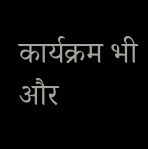कार्यक्रम भी और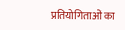प्रतियोगिताओं का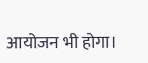आयोजन भी होगा।